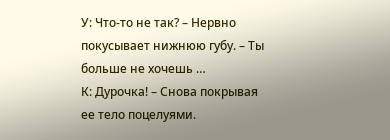У: Что-то не так? – Нервно покусывает нижнюю губу. – Ты больше не хочешь …
К: Дурочка! – Снова покрывая ее тело поцелуями.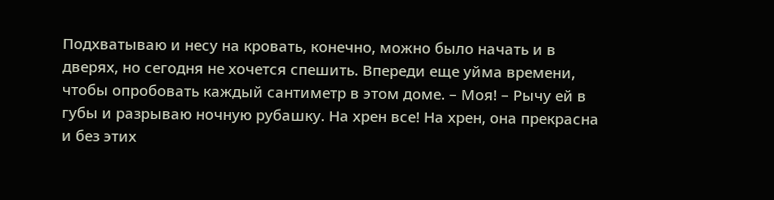Подхватываю и несу на кровать, конечно, можно было начать и в дверях, но сегодня не хочется спешить. Впереди еще уйма времени, чтобы опробовать каждый сантиметр в этом доме. – Моя! – Рычу ей в губы и разрываю ночную рубашку. На хрен все! На хрен, она прекрасна и без этих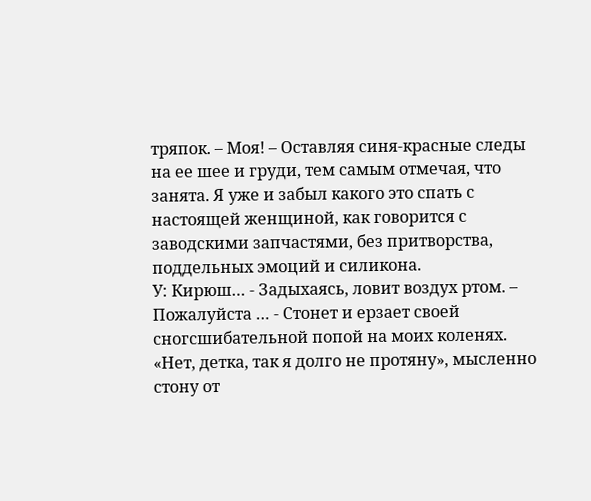тряпок. – Моя! – Оставляя синя-красные следы на ее шее и груди, тем самым отмечая, что занята. Я уже и забыл какого это спать с настоящей женщиной, как говорится с заводскими запчастями, без притворства, поддельных эмоций и силикона.
У: Кирюш… - Задыхаясь, ловит воздух ртом. – Пожалуйста … - Стонет и ерзает своей сногсшибательной попой на моих коленях. «Нет, детка, так я долго не протяну», мысленно стону от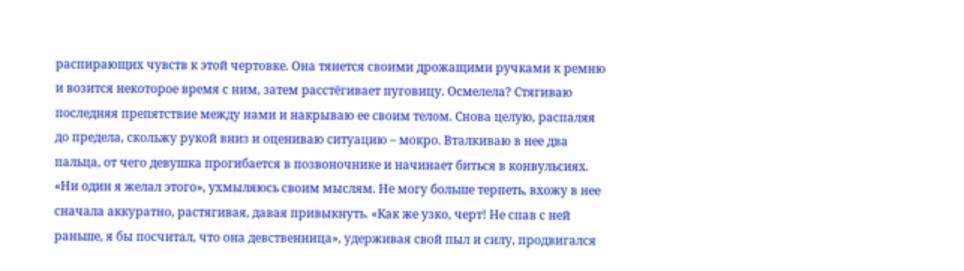распирающих чувств к этой чертовке. Она тянется своими дрожащими ручками к ремню и возится некоторое время с ним, затем расстёгивает пуговицу. Осмелела? Стягиваю последняя препятствие между нами и накрываю ее своим телом. Снова целую, распаляя до предела, скольжу рукой вниз и оцениваю ситуацию – мокро. Вталкиваю в нее два пальца, от чего девушка прогибается в позвоночнике и начинает биться в конвульсиях. «Ни один я желал этого», ухмыляюсь своим мыслям. Не могу больше терпеть, вхожу в нее сначала аккуратно, растягивая, давая привыкнуть. «Как же узко, черт! Не спав с ней раньше, я бы посчитал, что она девственница», удерживая свой пыл и силу, продвигался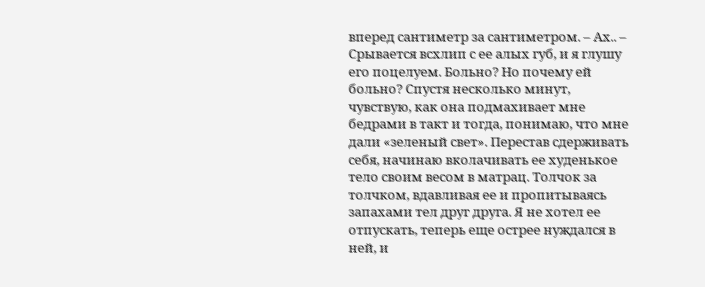вперед сантиметр за сантиметром. – Ах.. – Срывается всхлип с ее алых губ, и я глушу его поцелуем. Больно? Но почему ей больно? Спустя несколько минут, чувствую, как она подмахивает мне бедрами в такт и тогда, понимаю, что мне дали «зеленый свет». Перестав сдерживать себя, начинаю вколачивать ее худенькое тело своим весом в матрац. Толчок за толчком, вдавливая ее и пропитываясь запахами тел друг друга. Я не хотел ее отпускать, теперь еще острее нуждался в ней, и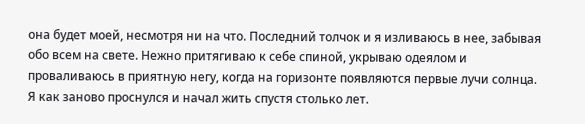она будет моей, несмотря ни на что. Последний толчок и я изливаюсь в нее, забывая обо всем на свете. Нежно притягиваю к себе спиной, укрываю одеялом и проваливаюсь в приятную негу, когда на горизонте появляются первые лучи солнца. Я как заново проснулся и начал жить спустя столько лет.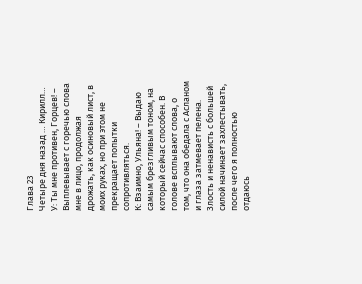Глава 23
Четыре дня назад … Кирилл…
У: Ты мне противен, Горцев! – Выплевывает с горечью слова мне в лицо, продолжая дрожать, как осиновый лист, в моих руках, но при этом не прекращает попытки сопротивляться.
К: Взаимно, Ульяна! – Выдаю самым брезгливым тоном, на который сейчас способен. В голове всплывают слова, о том, что она обедала с Асланом и глаза затмевает пелена. Злость и ненависть с большей силой начинает захлестывать, после чего я полностью отдаюсь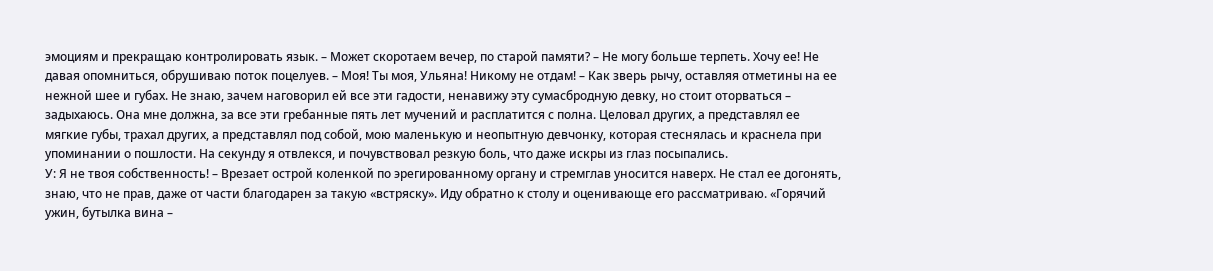эмоциям и прекращаю контролировать язык. – Может скоротаем вечер, по старой памяти? – Не могу больше терпеть. Хочу ее! Не давая опомниться, обрушиваю поток поцелуев. – Моя! Ты моя, Ульяна! Никому не отдам! – Как зверь рычу, оставляя отметины на ее нежной шее и губах. Не знаю, зачем наговорил ей все эти гадости, ненавижу эту сумасбродную девку, но стоит оторваться – задыхаюсь. Она мне должна, за все эти гребанные пять лет мучений и расплатится с полна. Целовал других, а представлял ее мягкие губы, трахал других, а представлял под собой, мою маленькую и неопытную девчонку, которая стеснялась и краснела при упоминании о пошлости. На секунду я отвлекся, и почувствовал резкую боль, что даже искры из глаз посыпались.
У: Я не твоя собственность! – Врезает острой коленкой по эрегированному органу и стремглав уносится наверх. Не стал ее догонять, знаю, что не прав, даже от части благодарен за такую «встряску». Иду обратно к столу и оценивающе его рассматриваю. «Горячий ужин, бутылка вина –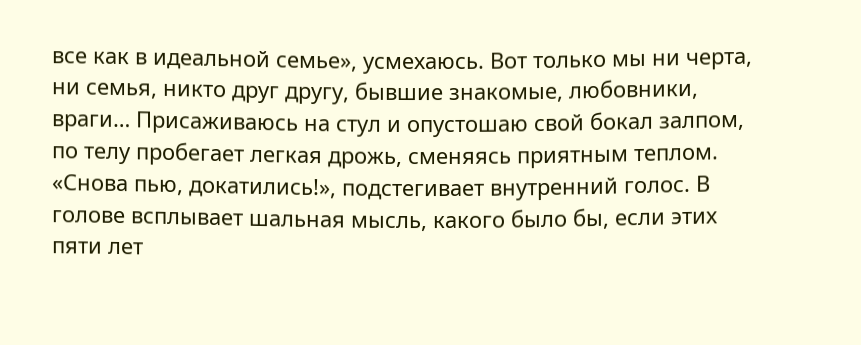все как в идеальной семье», усмехаюсь. Вот только мы ни черта, ни семья, никто друг другу, бывшие знакомые, любовники, враги… Присаживаюсь на стул и опустошаю свой бокал залпом, по телу пробегает легкая дрожь, сменяясь приятным теплом. «Снова пью, докатились!», подстегивает внутренний голос. В голове всплывает шальная мысль, какого было бы, если этих пяти лет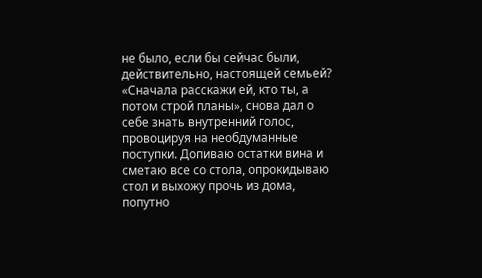не было, если бы сейчас были, действительно, настоящей семьей? «Сначала расскажи ей, кто ты, а потом строй планы», снова дал о себе знать внутренний голос, провоцируя на необдуманные поступки. Допиваю остатки вина и сметаю все со стола, опрокидываю стол и выхожу прочь из дома, попутно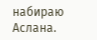набираю Аслана.